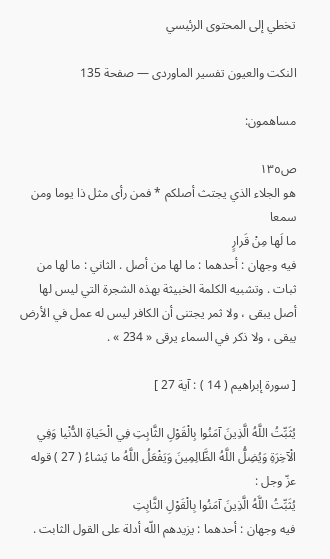تخطي إلى المحتوى الرئيسي

النكت والعيون تفسير الماوردى — صفحة 135

مساهمون:

ص١٣٥
هو الجلاء الذي يجتث أصلكم * فمن رأى مثل ذا يوما ومن سمعا
ما لَها مِنْ قَرارٍ
فيه وجهان : أحدهما : ما لها من أصل . الثاني : ما لها من ثبات . وتشبيه الكلمة الخبيثة بهذه الشجرة التي ليس لها أصل يبقى ، ولا ثمر يجتنى أن الكافر ليس له عمل في الأرض يبقى ، ولا ذكر في السماء يرقى « 234 » .

[ سورة إبراهيم ( 14 ) : آية 27 ]

يُثَبِّتُ اللَّهُ الَّذِينَ آمَنُوا بِالْقَوْلِ الثَّابِتِ فِي الْحَياةِ الدُّنْيا وَفِي الْآخِرَةِ وَيُضِلُّ اللَّهُ الظَّالِمِينَ وَيَفْعَلُ اللَّهُ ما يَشاءُ ( 27 ) قوله عزّ وجل :
يُثَبِّتُ اللَّهُ الَّذِينَ آمَنُوا بِالْقَوْلِ الثَّابِتِ
فيه وجهان : أحدهما : يزيدهم اللّه أدلة على القول الثابت .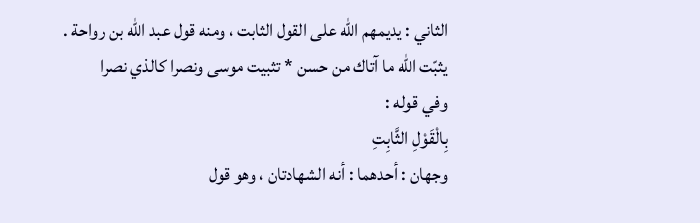الثاني : يديمهم اللّه على القول الثابت ، ومنه قول عبد اللّه بن رواحة .
يثبّت اللّه ما آتاك من حسن * تثبيت موسى ونصرا كالذي نصرا
وفي قوله :
بِالْقَوْلِ الثَّابِتِ
وجهان : أحدهما : أنه الشهادتان ، وهو قول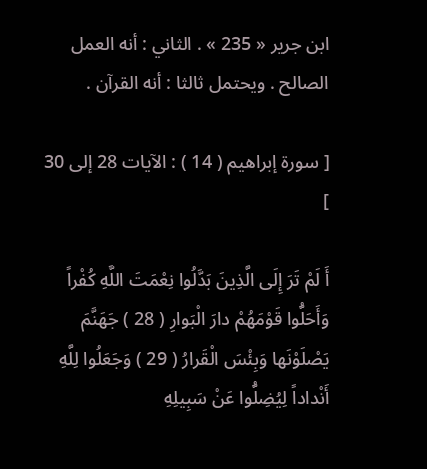ابن جرير « 235 » . الثاني : أنه العمل الصالح . ويحتمل ثالثا : أنه القرآن .

[ سورة إبراهيم ( 14 ) : الآيات 28 إلى 30 ]

أَ لَمْ تَرَ إِلَى الَّذِينَ بَدَّلُوا نِعْمَتَ اللَّهِ كُفْراً وَأَحَلُّوا قَوْمَهُمْ دارَ الْبَوارِ ( 28 ) جَهَنَّمَ يَصْلَوْنَها وَبِئْسَ الْقَرارُ ( 29 ) وَجَعَلُوا لِلَّهِ أَنْداداً لِيُضِلُّوا عَنْ سَبِيلِهِ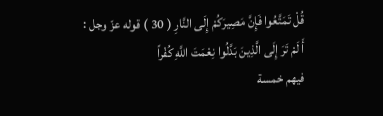قُلْ تَمَتَّعُوا فَإِنَّ مَصِيرَكُمْ إِلَى النَّارِ ( 30 ) قوله عزّ وجل :
أَ لَمْ تَرَ إِلَى الَّذِينَ بَدَّلُوا نِعْمَتَ اللَّهِ كُفْراً
فيهم خمسة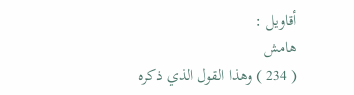أقاويل :
هامش
( 234 ) وهذا القول الذي ذكره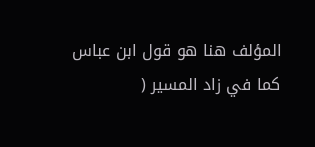المؤلف هنا هو قول ابن عباس كما في زاد المسير (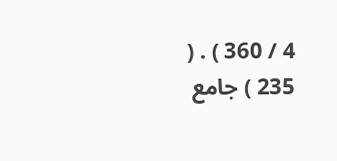4 / 360 ) . ( 235 ) جامع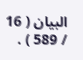البيان ( 16 / 589 ) .